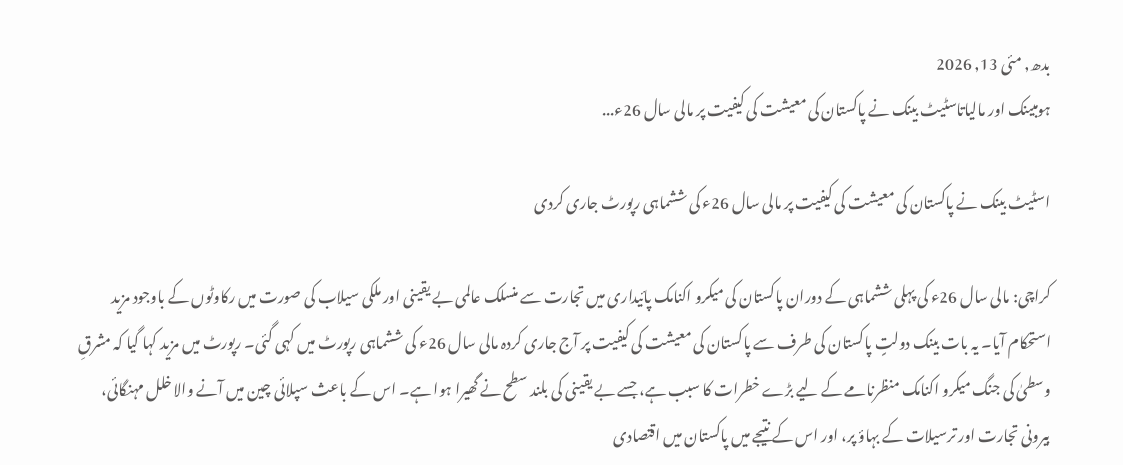بدھ, مئی 13, 2026
ہومبینک اور مالیاتاسٹیٹ بینک نے پاکستان کی معیشت کی کیفیت پر مالی سال 26ء...

اسٹیٹ بینک نے پاکستان کی معیشت کی کیفیت پر مالی سال 26ء کی ششماہی رپورٹ جاری کردی

کراچی: مالی سال 26ء کی پہلی ششماہی کے دوران پاکستان کی میکرو اکنامک پائیداری میں تجارت سے منسلک عالمی بے یقینی اور ملکی سیلاب کی صورت میں رکاوٹوں کے باوجود مزید استحکام آیا۔ یہ بات بینک دولتٍ پاکستان کی طرف سے پاکستان کی معیشت کی کیفیت پر آج جاری کردہ مالی سال 26ء کی ششماہی رپورٹ میں کہی گئی۔ رپورٹ میں مزید کہا گیا کہ مشرقِ وسطیٰ کی جنگ میکرو اکنامک منظرنامے کے لیے بڑے خطرات کا سبب ہے، جسے بے یقینی کی بلند سطح نے گھیرا ہوا ہے۔ اس کے باعث سپلائی چین میں آنے والا خلل مہنگائی، بیرونی تجارت اور ترسیلات کے بہاؤ پر، اور اس کے نتیجے میں پاکستان میں اقتصادی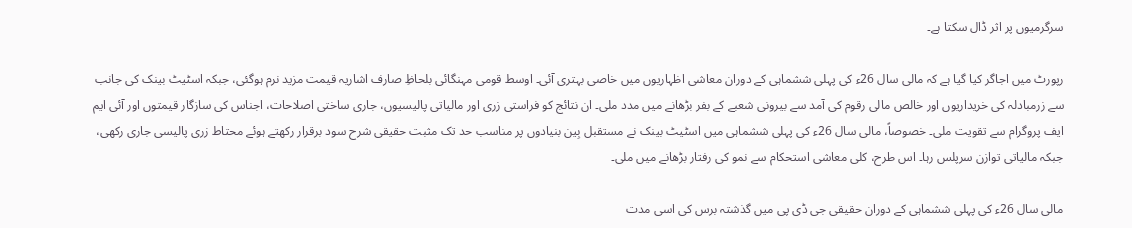سرگرمیوں پر اثر ڈال سکتا ہے۔

رپورٹ میں اجاگر کیا گیا ہے کہ مالی سال 26ء کی پہلی ششماہی کے دوران معاشی اظہاریوں میں خاصی بہتری آئی۔ اوسط قومی مہنگائی بلحاظِ صارف اشاریہ قیمت مزید نرم ہوگئی، جبکہ اسٹیٹ بینک کی جانب سے زرمبادلہ کی خریداریوں اور خالص مالی رقوم کی آمد سے بیرونی شعبے کے بفر بڑھانے میں مدد ملی۔ ان نتائج کو فراستی زری اور مالیاتی پالیسیوں، جاری ساختی اصلاحات، اجناس کی سازگار قیمتوں اور آئی ایم ایف پروگرام سے تقویت ملی۔ خصوصاً، مالی سال 26ء کی پہلی ششماہی میں اسٹیٹ بینک نے مستقبل بِین بنیادوں پر مناسب حد تک مثبت حقیقی شرح سود برقرار رکھتے ہوئے محتاط زری پالیسی جاری رکھی، جبکہ مالیاتی توازن سرپلس رہا۔ اس طرح، کلی معاشی استحکام سے نمو کی رفتار بڑھانے میں ملی۔

مالی سال 26ء کی پہلی ششماہی کے دوران حقیقی جی ڈی پی میں گذشتہ برس کی اسی مدت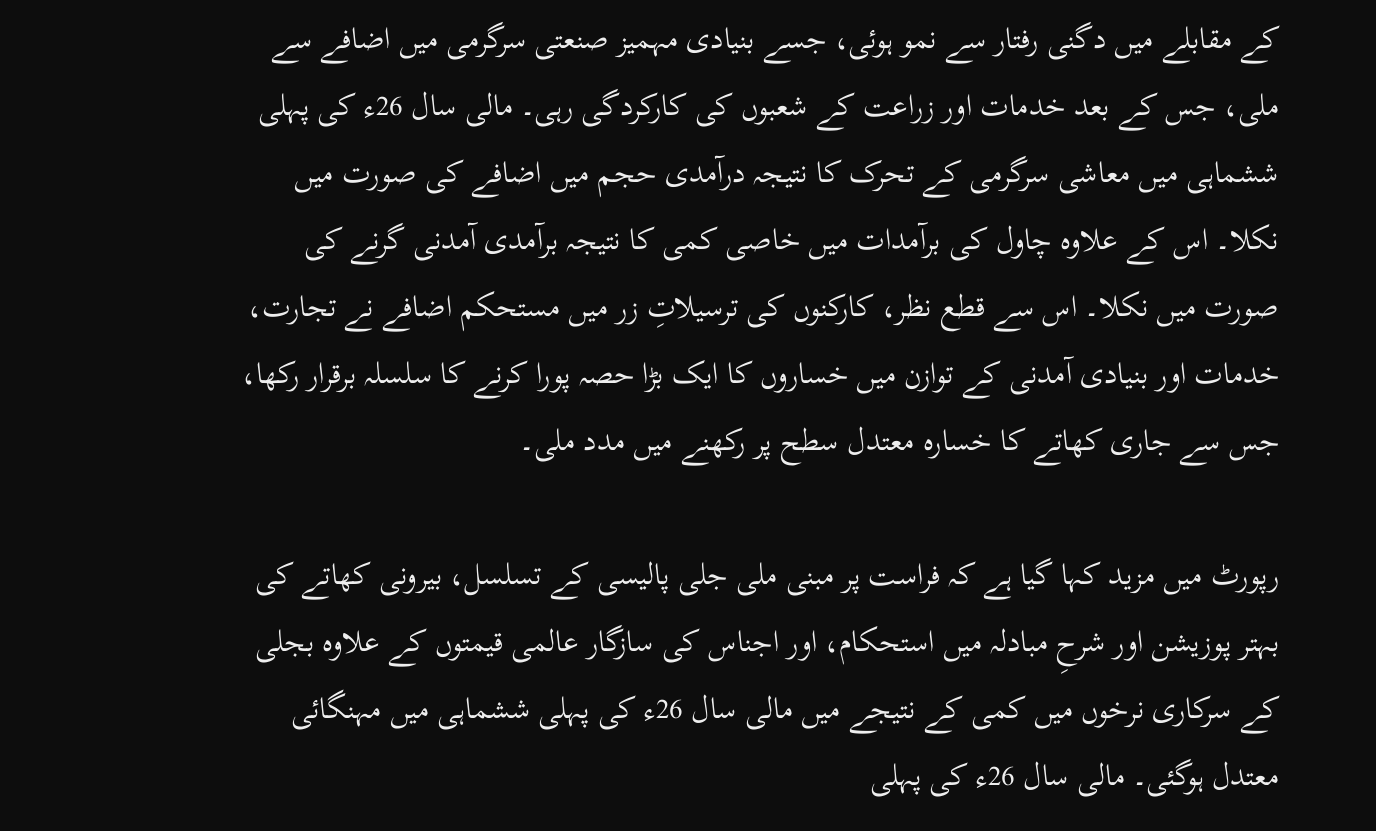کے مقابلے میں دگنی رفتار سے نمو ہوئی، جسے بنیادی مہمیز صنعتی سرگرمی میں اضافے سے ملی، جس کے بعد خدمات اور زراعت کے شعبوں کی کارکردگی رہی۔ مالی سال 26ء کی پہلی ششماہی میں معاشی سرگرمی کے تحرک کا نتیجہ درآمدی حجم میں اضافے کی صورت میں نکلا۔ اس کے علاوہ چاول کی برآمدات میں خاصی کمی کا نتیجہ برآمدی آمدنی گرنے کی صورت میں نکلا۔ اس سے قطع نظر، کارکنوں کی ترسیلاتِ زر میں مستحکم اضافے نے تجارت، خدمات اور بنیادی آمدنی کے توازن میں خساروں کا ایک بڑا حصہ پورا کرنے کا سلسلہ برقرار رکھا، جس سے جاری کھاتے کا خسارہ معتدل سطح پر رکھنے میں مدد ملی۔

رپورٹ میں مزید کہا گیا ہے کہ فراست پر مبنی ملی جلی پالیسی کے تسلسل، بیرونی کھاتے کی بہتر پوزیشن اور شرحِ مبادلہ میں استحکام، اور اجناس کی سازگار عالمی قیمتوں کے علاوہ بجلی کے سرکاری نرخوں میں کمی کے نتیجے میں مالی سال 26ء کی پہلی ششماہی میں مہنگائی معتدل ہوگئی۔ مالی سال 26ء کی پہلی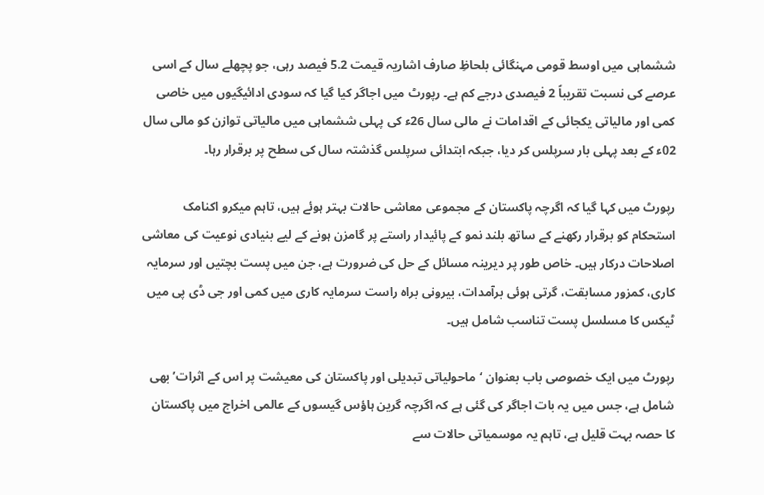ششماہی میں اوسط قومی مہنگائی بلحاظِ صارف اشاریہ قیمت 5.2 فیصد رہی، جو پچھلے سال کے اسی عرصے کی نسبت تقریباً 2 فیصدی درجے کم ہے۔ رپورٹ میں اجاگر کیا گیا کہ سودی ادائیگیوں میں خاصی کمی اور مالیاتی یکجائی کے اقدامات نے مالی سال 26ء کی پہلی ششماہی میں مالیاتی توازن کو مالی سال 02ء کے بعد پہلی بار سرپلس کر دیا، جبکہ ابتدائی سرپلس گذشتہ سال کی سطح پر برقرار رہا۔

رپورٹ میں کہا گیا کہ اگرچہ پاکستان کے مجموعی معاشی حالات بہتر ہوئے ہیں، تاہم میکرو اکنامک استحکام کو برقرار رکھنے کے ساتھ بلند نمو کے پائیدار راستے پر گامزن ہونے کے لیے بنیادی نوعیت کی معاشی اصلاحات درکار ہیں۔ خاص طور پر دیرینہ مسائل کے حل کی ضرورت ہے، جن میں پست بچتیں اور سرمایہ کاری، کمزور مسابقت، گرتی ہوئی برآمدات، بیرونی براہ راست سرمایہ کاری میں کمی اور جی ڈی پی میں ٹیکس کا مسلسل پست تناسب شامل ہیں۔

رپورٹ میں ایک خصوصی باب بعنوان ‘ماحولیاتی تبدیلی اور پاکستان کی معیشت پر اس کے اثرات’ بھی شامل ہے، جس میں یہ بات اجاگر کی گئی ہے کہ اگرچہ گرین ہاؤس گیسوں کے عالمی اخراج میں پاکستان کا حصہ بہت قلیل ہے، تاہم یہ موسمیاتی حالات سے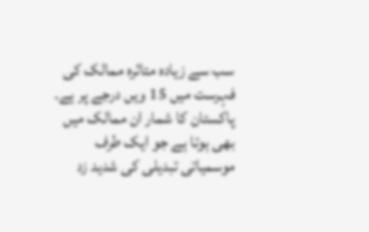سب سے زیادہ متاثرہ ممالک کی فہرست میں 15 ویں درجے پر ہے۔ پاکستان کا شمار ان ممالک میں بھی ہوتا ہے جو ایک طرف موسمیاتی تبدیلی کی شدید زد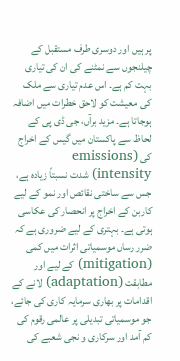پر ہیں اور دوسری طرف مستقبل کے چیلنجوں سے نمٹنے کی ان کی تیاری بہت کم ہے۔ اس عدم تیاری سے ملک کی معیشت کو لاحق خطرات میں اضافہ ہوجاتا ہے۔ مزید برآں، جی ڈی پی کے لحاظ سے پاکستان میں گیس کے اخراج کی (emissions intensity) شدت نسبتاً زیادہ ہے، جس سے ساختی نقائص اور نمو کے لیے کاربن کے اخراج پر انحصار کی عکاسی ہوتی ہے۔ بہتری کے لیے ضروری ہے کہ ضرر رساں موسمیاتی اثرات میں کمی (mitigation) کے لیے اور مطابقت (adaptation) لانے کے اقدامات پر بھاری سرمایہ کاری کی جائے، جو موسمیاتی تبدیلی پر عالمی رقوم کی کم آمد اور سرکاری و نجی شعبے کی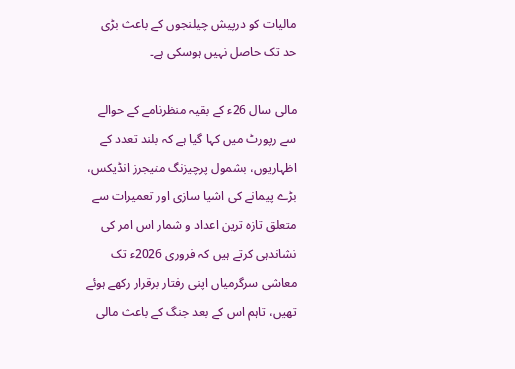مالیات کو درپیش چیلنجوں کے باعث بڑی حد تک حاصل نہیں ہوسکی ہے۔

مالی سال 26ء کے بقیہ منظرنامے کے حوالے سے رپورٹ میں کہا گیا ہے کہ بلند تعدد کے اظہاریوں، بشمول پرچیزنگ منیجرز انڈیکس، بڑے پیمانے کی اشیا سازی اور تعمیرات سے متعلق تازہ ترین اعداد و شمار اس امر کی نشاندہی کرتے ہیں کہ فروری 2026ء تک معاشی سرگرمیاں اپنی رفتار برقرار رکھے ہوئے تھیں، تاہم اس کے بعد جنگ کے باعث مالی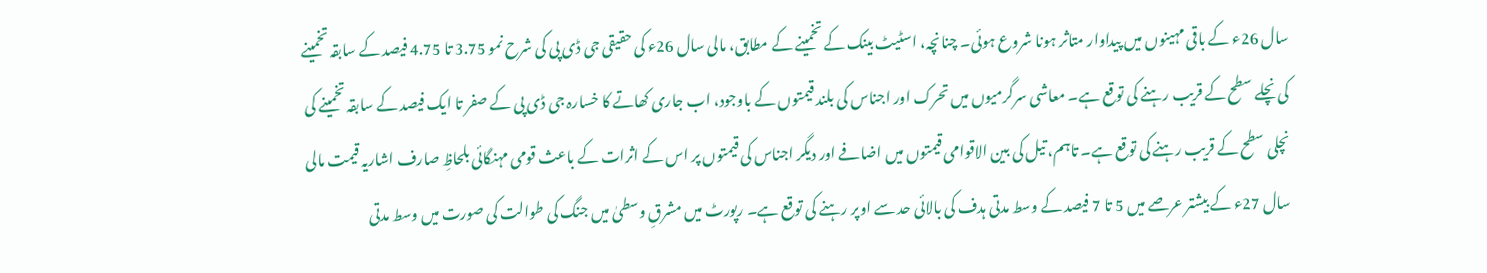سال 26ء کے باقی مہینوں میں پیداوار متاثر ہونا شروع ہوئی۔ چنانچہ، اسٹیٹ بینک کے تخمینے کے مطابق، مالی سال 26ء کی حقیقی جی ڈی پی کی شرح نمو 3.75 تا 4.75 فیصد کے سابقہ تخمینے کی نچلے سطح کے قریب رہنے کی توقع ہے۔ معاشی سرگرمیوں میں تحرک اور اجناس کی بلند قیمتوں کے باوجود، اب جاری کھاتے کا خسارہ جی ڈی پی کے صفر تا ایک فیصد کے سابقہ تخمینے کی نچلی سطح کے قریب رہنے کی توقع ہے۔ تاہم، تیل کی بین الاقوامی قیمتوں میں اضافے اور دیگر اجناس کی قیمتوں پر اس کے اثرات کے باعث قومی مہنگائی بلحاظِ صارف اشاریہ قیمت مالی سال 27ء کے بیشتر عرصے میں 5 تا 7 فیصد کے وسط مدتی ہدف کی بالائی حد سے اوپر رہنے کی توقع ہے۔ رپورٹ میں مشرقِ وسطیٰ میں جنگ کی طوالت کی صورت میں وسط مدتی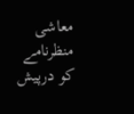معاشی منظرنامے کو درپیش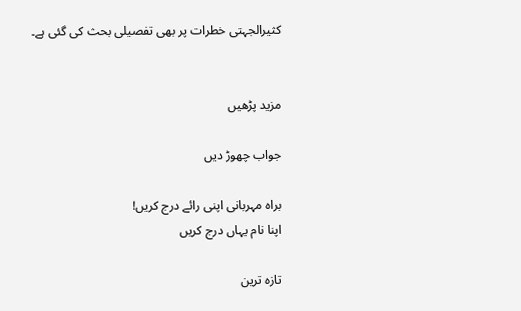کثیرالجہتی خطرات پر بھی تفصیلی بحث کی گئی ہے۔


مزید پڑھیں

جواب چھوڑ دیں

براہ مہربانی اپنی رائے درج کریں!
اپنا نام یہاں درج کریں

تازہ ترین